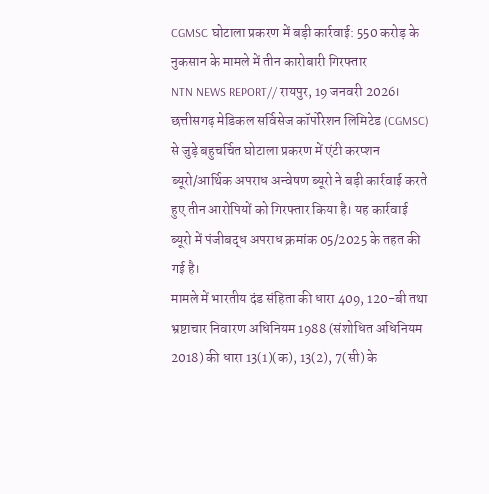CGMSC घोटाला प्रकरण में बड़ी कार्रवाई: 550 करोड़ के नुकसान के मामले में तीन कारोबारी गिरफ्तार
NTN NEWS REPORT// रायपुर, 19 जनवरी 2026।
छत्तीसगढ़ मेडिकल सर्विसेज कॉर्पोरेशन लिमिटेड (CGMSC) से जुड़े बहुचर्चित घोटाला प्रकरण में एंटी करप्शन ब्यूरो/आर्थिक अपराध अन्वेषण ब्यूरो ने बड़ी कार्रवाई करते हुए तीन आरोपियों को गिरफ्तार किया है। यह कार्रवाई ब्यूरो में पंजीबद्ध अपराध क्रमांक 05/2025 के तहत की गई है।
मामले में भारतीय दंड संहिता की धारा 409, 120-बी तथा भ्रष्टाचार निवारण अधिनियम 1988 (संशोधित अधिनियम 2018) की धारा 13(1)(क), 13(2), 7(सी) के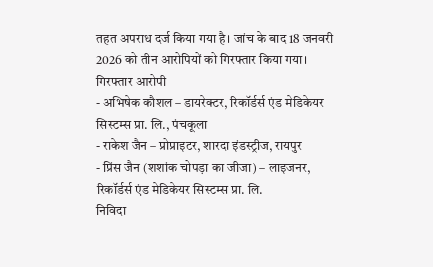तहत अपराध दर्ज किया गया है। जांच के बाद 18 जनवरी 2026 को तीन आरोपियों को गिरफ्तार किया गया।
गिरफ्तार आरोपी
- अभिषेक कौशल – डायरेक्टर, रिकॉर्डर्स एंड मेडिकेयर सिस्टम्स प्रा. लि., पंचकूला
- राकेश जैन – प्रोप्राइटर, शारदा इंडस्ट्रीज, रायपुर
- प्रिंस जैन (शशांक चोपड़ा का जीजा) – लाइजनर, रिकॉर्डर्स एंड मेडिकेयर सिस्टम्स प्रा. लि.
निविदा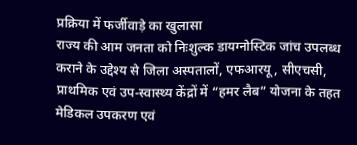प्रक्रिया में फर्जीवाड़े का खुलासा
राज्य की आम जनता को निःशुल्क डायग्नोस्टिक जांच उपलब्ध कराने के उद्देश्य से जिला अस्पतालों, एफआरयू, सीएचसी, प्राथमिक एवं उप-स्वास्थ्य केंद्रों में “हमर लैब” योजना के तहत मेडिकल उपकरण एवं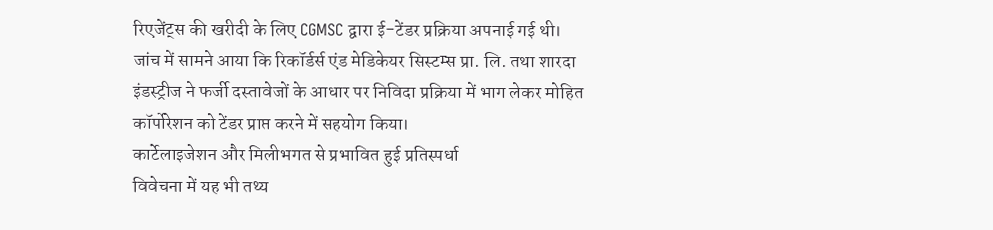रिएजेंट्स की खरीदी के लिए CGMSC द्वारा ई-टेंडर प्रक्रिया अपनाई गई थी।
जांच में सामने आया कि रिकॉर्डर्स एंड मेडिकेयर सिस्टम्स प्रा. लि. तथा शारदा इंडस्ट्रीज ने फर्जी दस्तावेजों के आधार पर निविदा प्रक्रिया में भाग लेकर मोहित कॉर्पोरेशन को टेंडर प्राप्त करने में सहयोग किया।
कार्टेलाइजेशन और मिलीभगत से प्रभावित हुई प्रतिस्पर्धा
विवेचना में यह भी तथ्य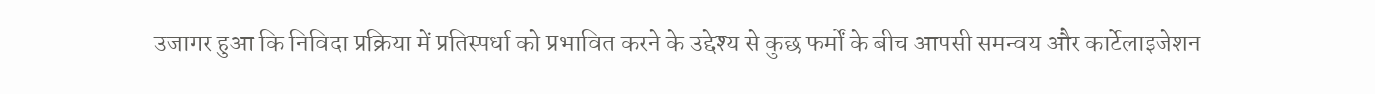उजागर हुआ कि निविदा प्रक्रिया में प्रतिस्पर्धा को प्रभावित करने के उद्देश्य से कुछ फर्मों के बीच आपसी समन्वय और कार्टेलाइजेशन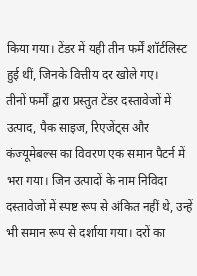किया गया। टेंडर में यही तीन फर्में शॉर्टलिस्ट हुई थीं, जिनके वित्तीय दर खोले गए।
तीनों फर्मों द्वारा प्रस्तुत टेंडर दस्तावेजों में उत्पाद, पैक साइज, रिएजेंट्स और कंज्यूमेबल्स का विवरण एक समान पैटर्न में भरा गया। जिन उत्पादों के नाम निविदा दस्तावेजों में स्पष्ट रूप से अंकित नहीं थे, उन्हें भी समान रूप से दर्शाया गया। दरों का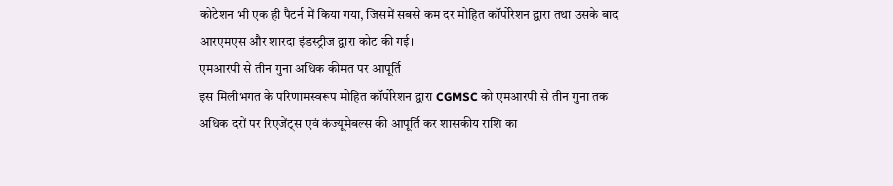कोटेशन भी एक ही पैटर्न में किया गया, जिसमें सबसे कम दर मोहित कॉर्पोरेशन द्वारा तथा उसके बाद आरएमएस और शारदा इंडस्ट्रीज द्वारा कोट की गई।
एमआरपी से तीन गुना अधिक कीमत पर आपूर्ति
इस मिलीभगत के परिणामस्वरूप मोहित कॉर्पोरेशन द्वारा CGMSC को एमआरपी से तीन गुना तक अधिक दरों पर रिएजेंट्स एवं कंज्यूमेबल्स की आपूर्ति कर शासकीय राशि का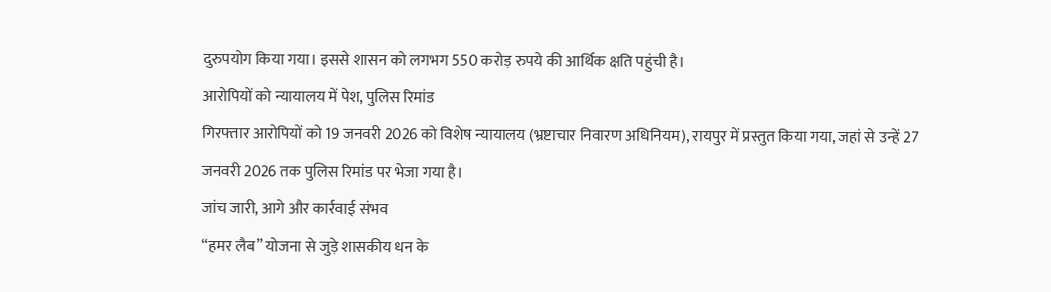दुरुपयोग किया गया। इससे शासन को लगभग 550 करोड़ रुपये की आर्थिक क्षति पहुंची है।
आरोपियों को न्यायालय में पेश, पुलिस रिमांड
गिरफ्तार आरोपियों को 19 जनवरी 2026 को विशेष न्यायालय (भ्रष्टाचार निवारण अधिनियम), रायपुर में प्रस्तुत किया गया, जहां से उन्हें 27 जनवरी 2026 तक पुलिस रिमांड पर भेजा गया है।
जांच जारी, आगे और कार्रवाई संभव
“हमर लैब” योजना से जुड़े शासकीय धन के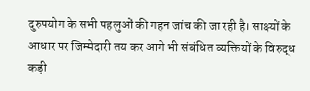दुरुपयोग के सभी पहलुओं की गहन जांच की जा रही है। साक्ष्यों के आधार पर जिम्मेदारी तय कर आगे भी संबंधित व्यक्तियों के विरुद्ध कड़ी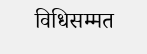विधिसम्मत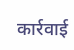कार्रवाई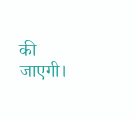की जाएगी।